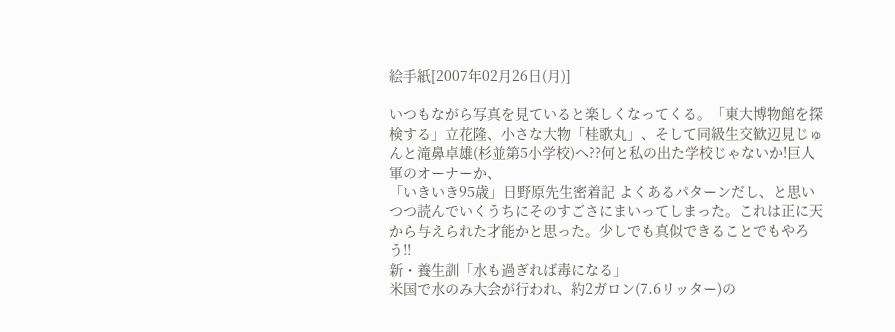絵手紙[2007年02月26日(月)]

いつもながら写真を見ていると楽しくなってくる。「東大博物館を探検する」立花隆、小さな大物「桂歌丸」、そして同級生交歓辺見じゅんと滝鼻卓雄(杉並第5小学校)へ??何と私の出た学校じゃないか!巨人軍のオーナーか、
「いきいき95歳」日野原先生密着記 よくあるパターンだし、と思いつつ読んでいくうちにそのすごさにまいってしまった。これは正に天から与えられた才能かと思った。少しでも真似できることでもやろう!!
新・養生訓「水も過ぎれば毒になる」
米国で水のみ大会が行われ、約2ガロン(7.6リッター)の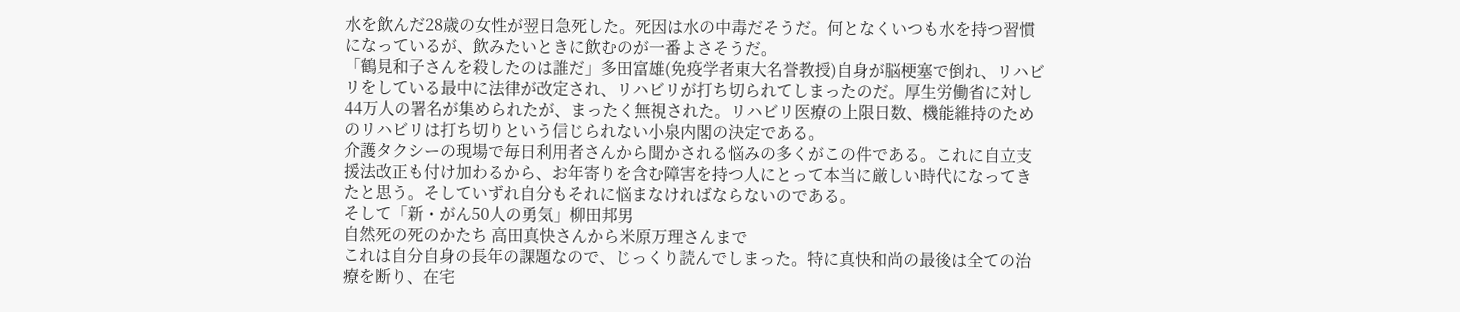水を飲んだ28歳の女性が翌日急死した。死因は水の中毒だそうだ。何となくいつも水を持つ習慣になっているが、飲みたいときに飲むのが一番よさそうだ。
「鶴見和子さんを殺したのは誰だ」多田富雄(免疫学者東大名誉教授)自身が脳梗塞で倒れ、リハビリをしている最中に法律が改定され、リハビリが打ち切られてしまったのだ。厚生労働省に対し44万人の署名が集められたが、まったく無視された。リハビリ医療の上限日数、機能維持のためのリハビリは打ち切りという信じられない小泉内閣の決定である。
介護タクシーの現場で毎日利用者さんから聞かされる悩みの多くがこの件である。これに自立支援法改正も付け加わるから、お年寄りを含む障害を持つ人にとって本当に厳しい時代になってきたと思う。そしていずれ自分もそれに悩まなければならないのである。
そして「新・がん50人の勇気」柳田邦男
自然死の死のかたち 高田真快さんから米原万理さんまで
これは自分自身の長年の課題なので、じっくり読んでしまった。特に真快和尚の最後は全ての治療を断り、在宅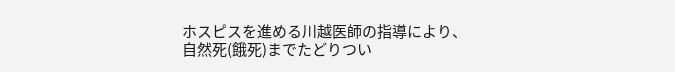ホスピスを進める川越医師の指導により、自然死(餓死)までたどりつい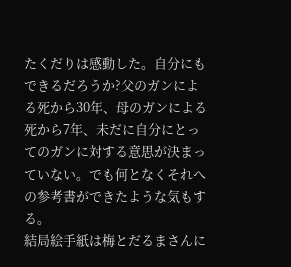たくだりは感動した。自分にもできるだろうか?父のガンによる死から30年、母のガンによる死から7年、未だに自分にとってのガンに対する意思が決まっていない。でも何となくそれへの参考書ができたような気もする。
結局絵手紙は梅とだるまさんに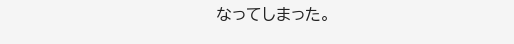なってしまった。